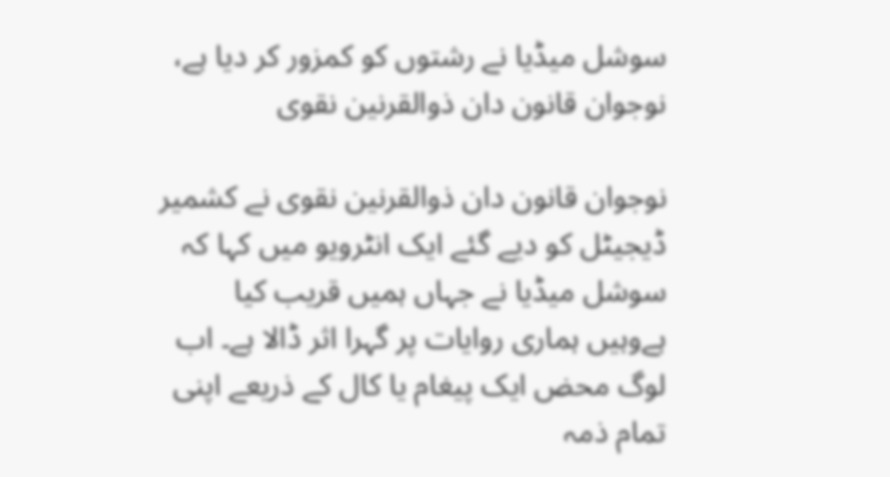سوشل میڈیا نے رشتوں کو کمزور کر دیا ہے، نوجوان قانون دان ذوالقرنین نقوی

نوجوان قانون دان ذوالقرنین نقوی نے کشمیر ڈیجیٹل کو دیے گئے ایک انٹرویو میں کہا کہ سوشل میڈیا نے جہاں ہمیں قریب کیا ہےوہیں ہماری روایات پر گہرا اثر ڈالا ہے۔ اب لوگ محض ایک پیغام یا کال کے ذریعے اپنی تمام ذمہ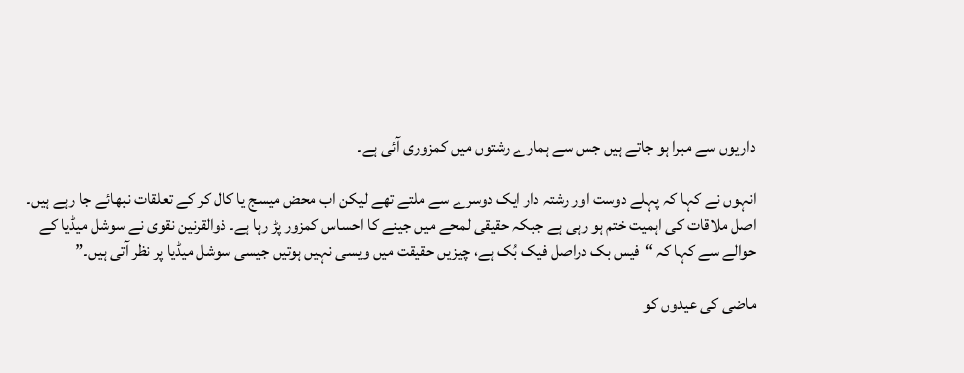داریوں سے مبرا ہو جاتے ہیں جس سے ہمارے رشتوں میں کمزوری آئی ہے۔

انہوں نے کہا کہ پہلے دوست اور رشتہ دار ایک دوسرے سے ملتے تھے لیکن اب محض میسج یا کال کر کے تعلقات نبھائے جا رہے ہیں۔ اصل ملاقات کی اہمیت ختم ہو رہی ہے جبکہ حقیقی لمحے میں جینے کا احساس کمزور پڑ رہا ہے۔ ذوالقرنین نقوی نے سوشل میڈیا کے حوالے سے کہا کہ “فیس بک دراصل فیک بُک ہے، چیزیں حقیقت میں ویسی نہیں ہوتیں جیسی سوشل میڈیا پر نظر آتی ہیں۔”

ماضی کی عیدوں کو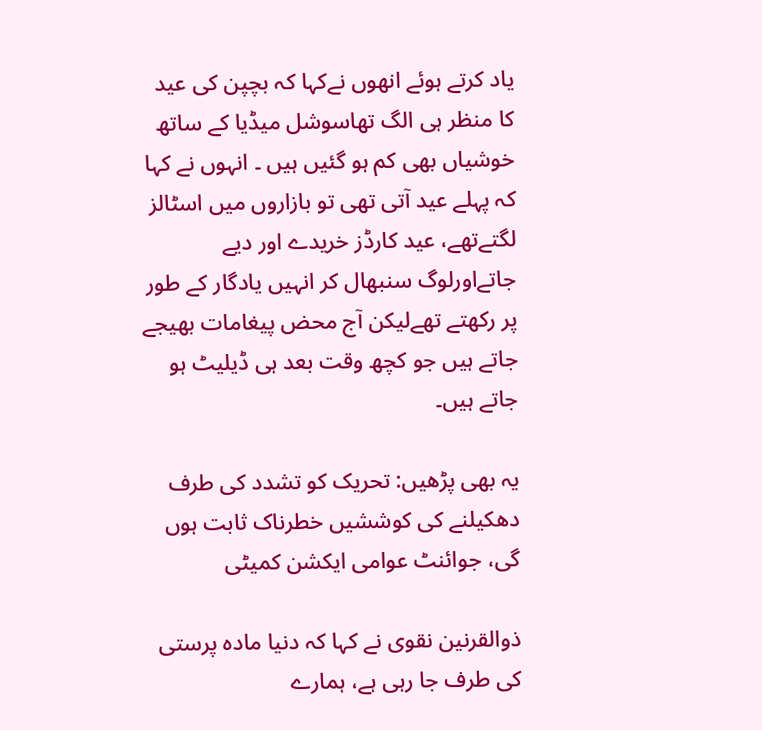یاد کرتے ہوئے انھوں نےکہا کہ بچپن کی عید کا منظر ہی الگ تھاسوشل میڈیا کے ساتھ خوشیاں بھی کم ہو گئیں ہیں ۔ انہوں نے کہا کہ پہلے عید آتی تھی تو بازاروں میں اسٹالز لگتےتھے، عید کارڈز خریدے اور دیے جاتےاورلوگ سنبھال کر انہیں یادگار کے طور پر رکھتے تھےلیکن آج محض پیغامات بھیجے جاتے ہیں جو کچھ وقت بعد ہی ڈیلیٹ ہو جاتے ہیں۔

یہ بھی پڑھیں: تحریک کو تشدد کی طرف دھکیلنے کی کوششیں خطرناک ثابت ہوں گی، جوائنٹ عوامی ایکشن کمیٹی

ذوالقرنین نقوی نے کہا کہ دنیا مادہ پرستی کی طرف جا رہی ہے، ہمارے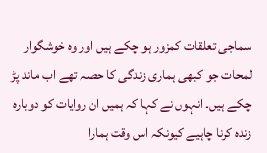سماجی تعلقات کمزور ہو چکے ہیں اور وہ خوشگوار لمحات جو کبھی ہماری زندگی کا حصہ تھے اب ماند پڑ چکے ہیں۔ انہوں نے کہا کہ ہمیں ان روایات کو دوبارہ زندہ کرنا چاہیے کیونکہ اس وقت ہمارا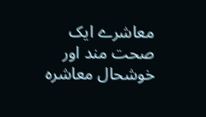معاشرے ایک صحت مند اور خوشحال معاشرہ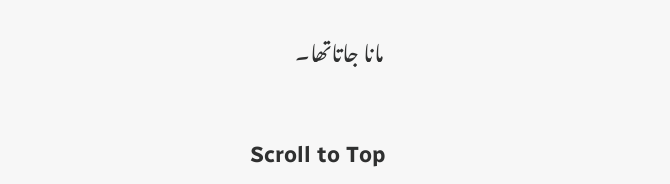مانا جاتاتھا۔

Scroll to Top